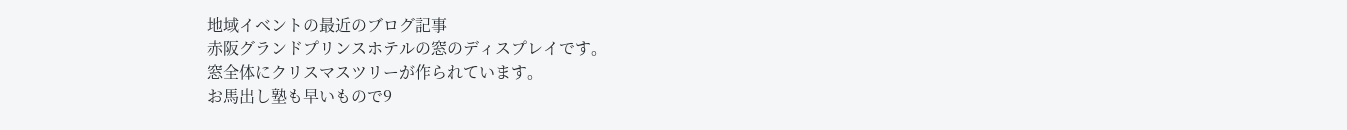地域イベントの最近のブログ記事
赤阪グランドプリンスホテルの窓のディスプレイです。
窓全体にクリスマスツリーが作られています。
お馬出し塾も早いもので9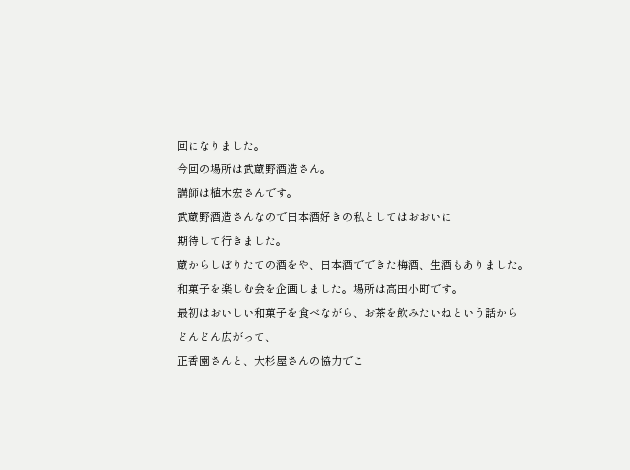回になりました。
今回の場所は武蔵野酒造さん。
講師は植木宏さんです。
武蔵野酒造さんなので日本酒好きの私としてはおおいに
期待して行きました。
蔵からしぼりたての酒をや、日本酒でできた梅酒、生酒もありました。
和菓子を楽しむ会を企画しました。場所は高田小町です。
最初はおいしい和菓子を食べながら、お茶を飲みたいねという話から
どんどん広がって、
正香園さんと、大杉屋さんの協力でこ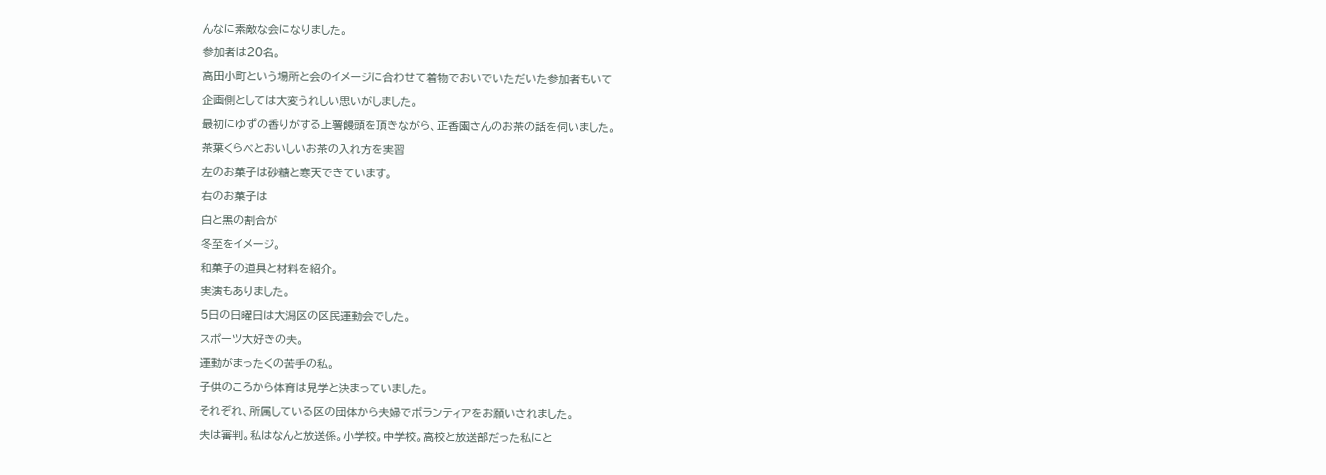んなに素敵な会になりました。
参加者は20名。
高田小町という場所と会のイメージに合わせて着物でおいでいただいた参加者もいて
企画側としては大変うれしい思いがしました。
最初にゆずの香りがする上薯饅頭を頂きながら、正香園さんのお茶の話を伺いました。
茶葉くらべとおいしいお茶の入れ方を実習
左のお菓子は砂糖と寒天できています。
右のお菓子は
白と黒の割合が
冬至をイメージ。
和菓子の道具と材料を紹介。
実演もありました。
5日の日曜日は大潟区の区民運動会でした。
スポーツ大好きの夫。
運動がまったくの苦手の私。
子供のころから体育は見学と決まっていました。
それぞれ、所属している区の団体から夫婦でボランティアをお願いされました。
夫は審判。私はなんと放送係。小学校。中学校。高校と放送部だった私にと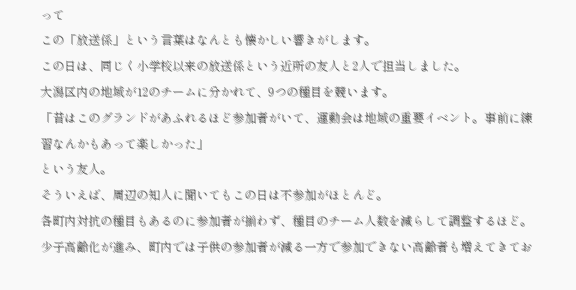って
この「放送係」という言葉はなんとも懐かしい響きがします。
この日は、同じく小学校以来の放送係という近所の友人と2人で担当しました。
大潟区内の地域が12のチームに分かれて、9つの種目を競います。
「昔はこのグランドがあふれるほど参加者がいて、運動会は地域の重要イベント。事前に練習なんかもあって楽しかった」
という友人。
そういえば、周辺の知人に聞いてもこの日は不参加がほとんど。
各町内対抗の種目もあるのに参加者が揃わず、種目のチーム人数を減らして調整するほど。
少子高齢化が進み、町内では子供の参加者が減る一方で参加できない高齢者も増えてきてお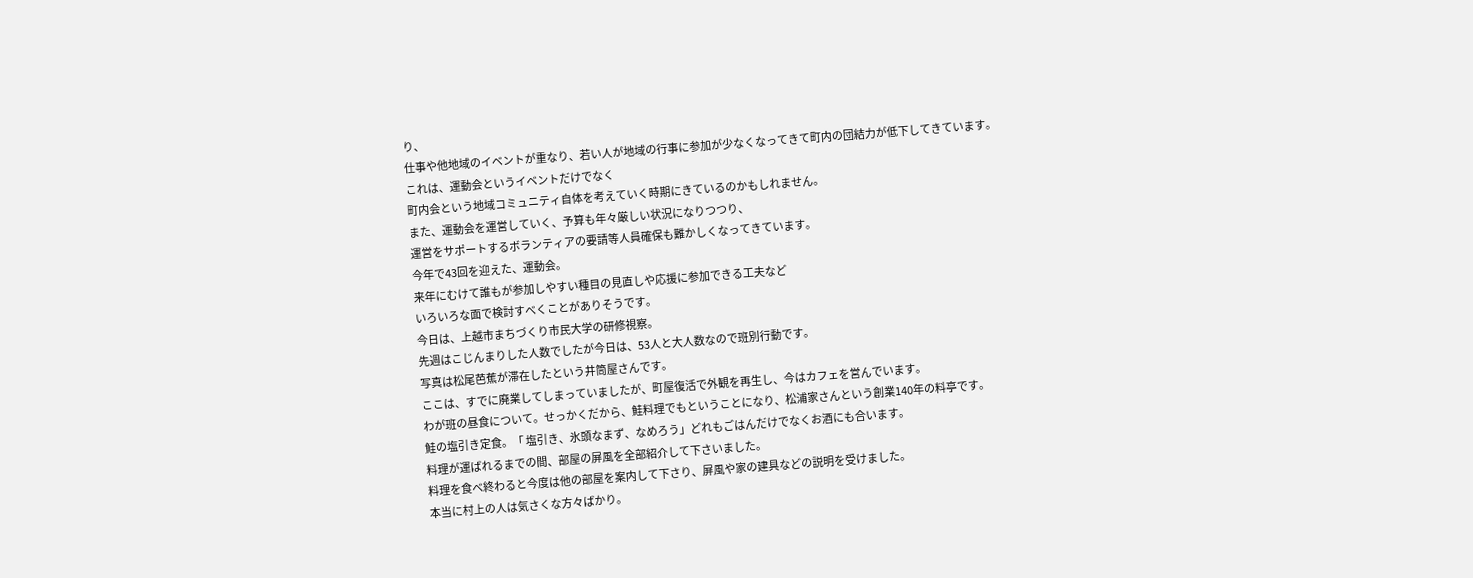り、
仕事や他地域のイベントが重なり、若い人が地域の行事に参加が少なくなってきて町内の団結力が低下してきています。
これは、運動会というイベントだけでなく
町内会という地域コミュニティ自体を考えていく時期にきているのかもしれません。
また、運動会を運営していく、予算も年々厳しい状況になりつつり、
運営をサポートするボランティアの要請等人員確保も難かしくなってきています。
今年で43回を迎えた、運動会。
来年にむけて誰もが参加しやすい種目の見直しや応援に参加できる工夫など
いろいろな面で検討すべくことがありそうです。
今日は、上越市まちづくり市民大学の研修視察。
先週はこじんまりした人数でしたが今日は、53人と大人数なので班別行動です。
写真は松尾芭蕉が滞在したという井筒屋さんです。
ここは、すでに廃業してしまっていましたが、町屋復活で外観を再生し、今はカフェを営んでいます。
わが班の昼食について。せっかくだから、鮭料理でもということになり、松浦家さんという創業140年の料亭です。
鮭の塩引き定食。「 塩引き、氷頭なまず、なめろう」どれもごはんだけでなくお酒にも合います。
料理が運ばれるまでの間、部屋の屏風を全部紹介して下さいました。
料理を食べ終わると今度は他の部屋を案内して下さり、屏風や家の建具などの説明を受けました。
本当に村上の人は気さくな方々ばかり。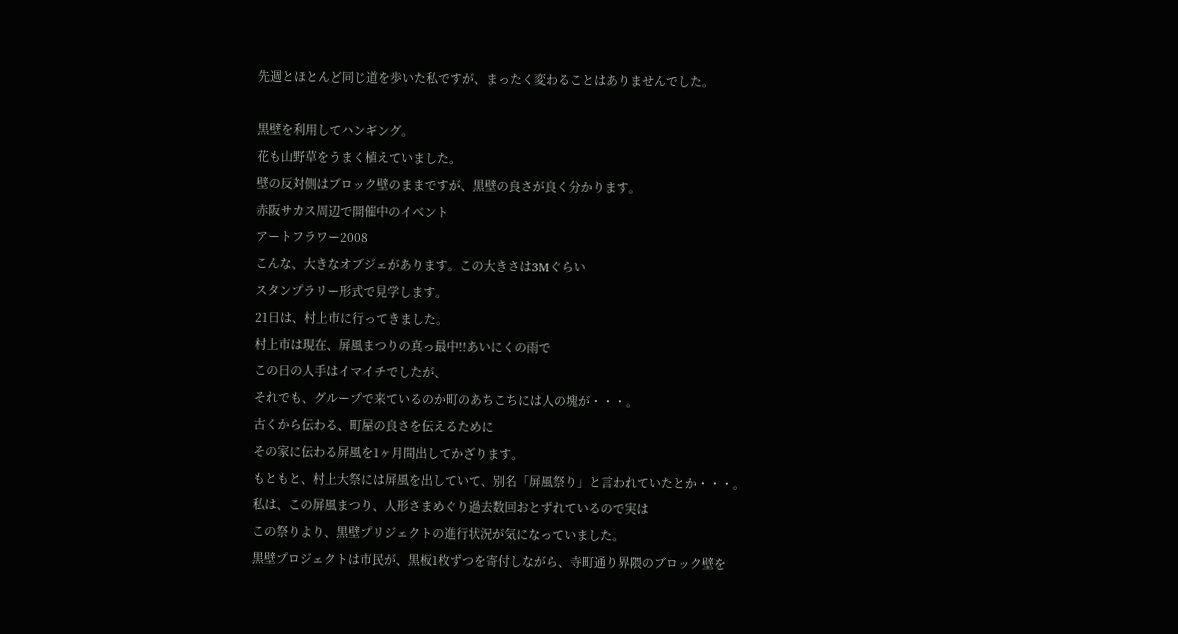先週とほとんど同じ道を歩いた私ですが、まったく変わることはありませんでした。

黒壁を利用してハンギング。
花も山野草をうまく植えていました。
壁の反対側はブロック壁のままですが、黒壁の良さが良く分かります。
赤阪サカス周辺で開催中のイベント
アートフラワー2008
こんな、大きなオブジェがあります。この大きさは3Mぐらい
スタンプラリー形式で見学します。
21日は、村上市に行ってきました。
村上市は現在、屏風まつりの真っ最中!!あいにくの雨で
この日の人手はイマイチでしたが、
それでも、グループで来ているのか町のあちこちには人の塊が・・・。
古くから伝わる、町屋の良さを伝えるために
その家に伝わる屏風を1ヶ月間出してかざります。
もともと、村上大祭には屏風を出していて、別名「屏風祭り」と言われていたとか・・・。
私は、この屏風まつり、人形さまめぐり過去数回おとずれているので実は
この祭りより、黒壁プリジェクトの進行状況が気になっていました。
黒壁プロジェクトは市民が、黒板1枚ずつを寄付しながら、寺町通り界隈のブロック壁を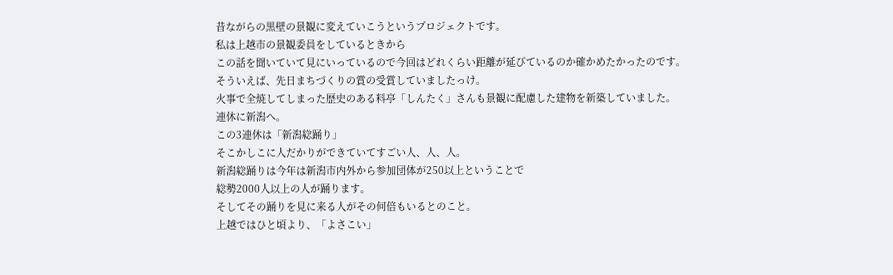昔ながらの黒壁の景観に変えていこうというプロジェクトです。
私は上越市の景観委員をしているときから
この話を聞いていて見にいっているので今回はどれくらい距離が延びているのか確かめたかったのです。
そういえば、先日まちづくりの賞の受賞していましたっけ。
火事で全焼してしまった歴史のある料亭「しんたく」さんも景観に配慮した建物を新築していました。
連休に新潟へ。
この3連休は「新潟総踊り」
そこかしこに人だかりができていてすごい人、人、人。
新潟総踊りは今年は新潟市内外から参加団体が250以上ということで
総勢2000人以上の人が踊ります。
そしてその踊りを見に来る人がその何倍もいるとのこと。
上越ではひと頃より、「よさこい」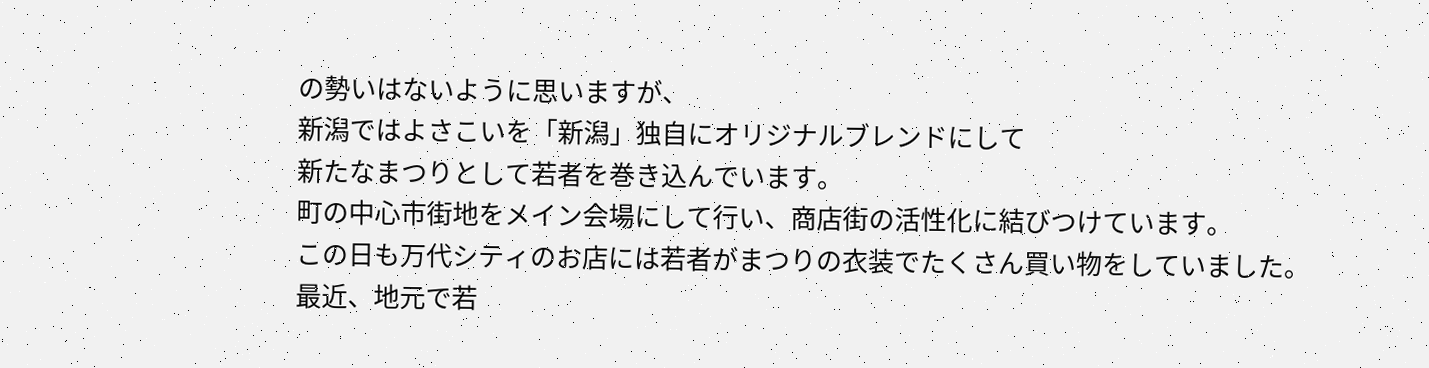の勢いはないように思いますが、
新潟ではよさこいを「新潟」独自にオリジナルブレンドにして
新たなまつりとして若者を巻き込んでいます。
町の中心市街地をメイン会場にして行い、商店街の活性化に結びつけています。
この日も万代シティのお店には若者がまつりの衣装でたくさん買い物をしていました。
最近、地元で若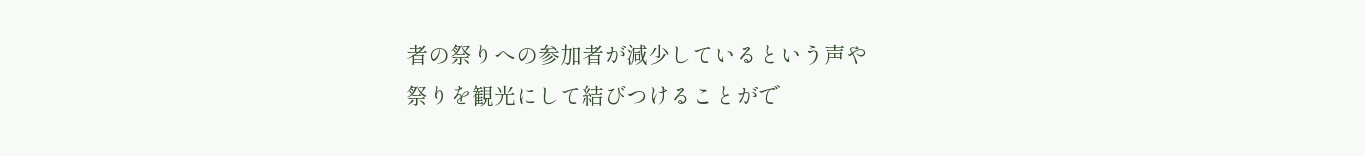者の祭りへの参加者が減少しているという声や
祭りを観光にして結びつけることがで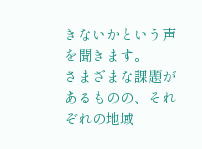きないかという声を聞きます。
さまざまな課題があるものの、それぞれの地域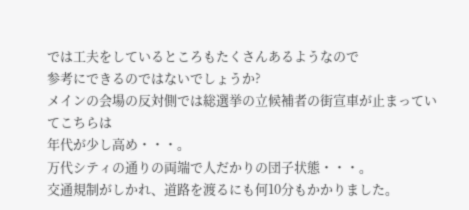では工夫をしているところもたくさんあるようなので
参考にできるのではないでしょうか?
メインの会場の反対側では総選挙の立候補者の街宣車が止まっていてこちらは
年代が少し高め・・・。
万代シティの通りの両端で人だかりの団子状態・・・。
交通規制がしかれ、道路を渡るにも何10分もかかりました。